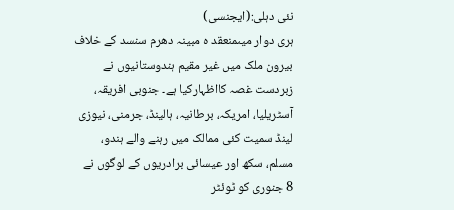نئی دہلی:(ایجنسی)
ہری دوار میںمنعقد ہ مبینہ دھرم سنسد کے خلاف بیرون ملک میں غیر مقیم ہندوستانیوں نے زبردست غصہ کااظہارکیا ہے۔ جنوبی افریقہ، آسٹریلیا، امریکہ، برطانیہ، ہالینڈ، جرمنی، نیوزی لینڈ سمیت کئی ممالک میں رہنے والے ہندو، مسلم، سکھ اور عیسائی برادریوں کے لوگوں نے 8 جنوری کو ٹوئٹر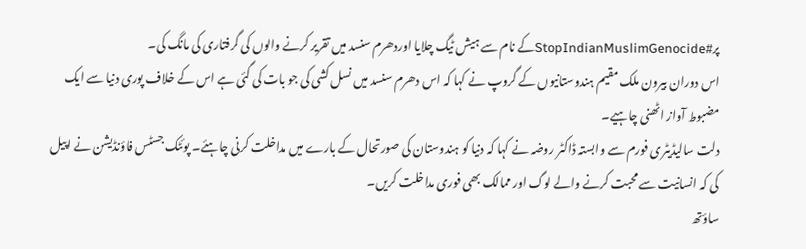پر#StopIndianMuslimGenocideکے نام سے ہیش ٹیگ چلایا اوردھرم سنسد میں تقریر کرنے والوں کی گرفتاری کی مانگ کی۔
اس دوران بیرون ملک مقیم ہندوستانیوں کے گروپ نے کہا کہ اس دھرم سنسد میں نسل کشی کی جو بات کی گئی ہے اس کے خلاف پوری دنیا سے ایک مضبوط آواز اٹھنی چاہیے۔
دلت سالیڈیٹری فورم سے وابستہ ڈاکٹر روضہ نے کہا کہ دنیا کو ہندوستان کی صورتحال کے بارے میں مداخلت کرنی چاہئے۔ پوئٹک جسٹس فاؤنڈیشن نے اپیل کی کہ انسانیت سے محبت کرنے والے لوگ اور ممالک بھی فوری مداخلت کریں۔
ساؤتھ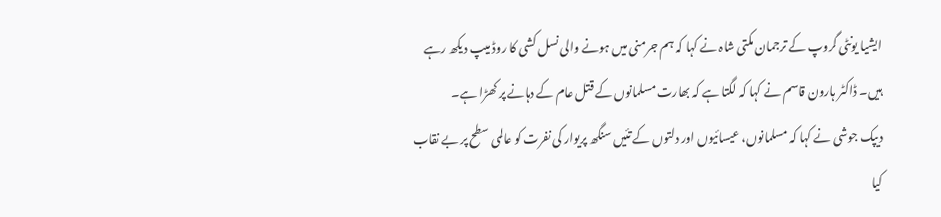ایشیا یونٹی گروپ کے ترجمان مکتی شاہ نے کہا کہ ہم جرمنی میں ہونے والی نسل کشی کا روڈ میپ دیکھ رہے ہیں۔ ڈاکٹر ہارون قاسم نے کہا کہ لگتا ہے کہ بھارت مسلمانوں کے قتل عام کے دہانے پر کھڑا ہے۔
دیپک جوشی نے کہا کہ مسلمانوں، عیسائیوں اور دلتوں کے تئیں سنگھ پریوار کی نفرت کو عالمی سطح پر بے نقاب کیا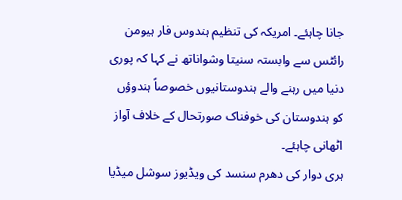جانا چاہئے۔ امریکہ کی تنظیم ہندوس فار ہیومن رائٹس سے وابستہ سنیتا وشواناتھ نے کہا کہ پوری دنیا میں رہنے والے ہندوستانیوں خصوصاً ہندوؤں کو ہندوستان کی خوفناک صورتحال کے خلاف آواز اٹھانی چاہئے۔
ہری دوار کی دھرم سنسد کی ویڈیوز سوشل میڈیا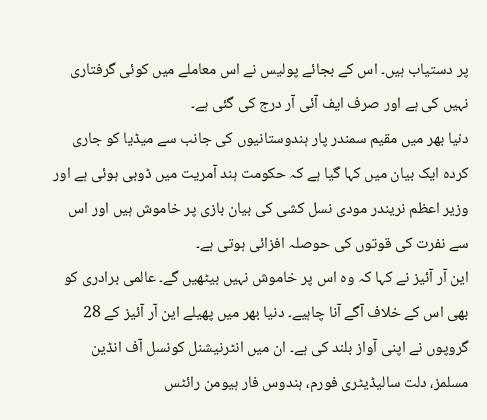پر دستیاب ہیں۔ اس کے بجائے پولیس نے اس معاملے میں کوئی گرفتاری نہیں کی ہے اور صرف ایف آئی آر درج کی گئی ہے۔
دنیا بھر میں مقیم سمندر پار ہندوستانیوں کی جانب سے میڈیا کو جاری کردہ ایک بیان میں کہا گیا ہے کہ حکومت ہند آمریت میں ڈوبی ہوئی ہے اور وزیر اعظم نریندر مودی نسل کشی کی بیان بازی پر خاموش ہیں اور اس سے نفرت کی قوتوں کی حوصلہ افزائی ہوتی ہے۔
این آر آئیز نے کہا کہ وہ اس پر خاموش نہیں بیٹھیں گے۔ عالمی برادری کو بھی اس کے خلاف آگے آنا چاہیے۔ دنیا بھر میں پھیلے این آر آئیز کے 28 گروپوں نے اپنی آواز بلند کی ہے۔ ان میں انٹرنیشنل کونسل آف انڈین مسلمز، دلت سالیڈیٹری فورم، ہندوس فار ہیومن رائٹس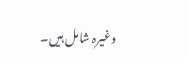وغیرہ شامل ہیں۔